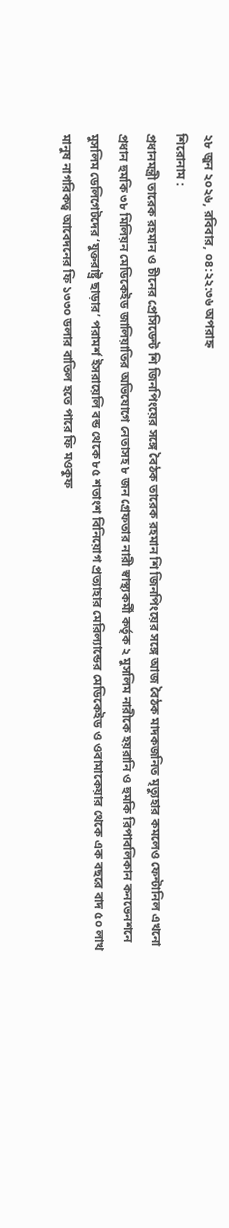২৮ জুন ২০২৬, রবিবার, ০৪:২২:৩৬ অপরাহ্ন
শিরোনাম :
প্রধানমন্ত্রী তারেক রহমান ও চীনের প্রেসিডেন্ট শি জিনপিংয়ের সঙ্গে বৈঠক তারেক রহমান শি জিনপিংয়ের সঙ্গে আজ বৈঠক মাদকজনিত মৃত্যুহার কমলেও ফেন্টানিল এখনো প্রধান হুমকি ৩৮ মিলিয়ন মেডিকেইড জালিয়াতির অভিযোগে নেতাসহ ৮ জন গ্রেফতার নারী স্বাস্থ্যকর্মী কর্তৃক ২ মুসলিম নারীকে হয়রানি ও হুমকি রিপাবলিকান কনভেনশনে মুসলিম ডেলিগেটদের ‘যুক্তরাষ্ট্র ছাড়ার’ পরামর্শ ইসরায়েলি বন্ড থেকে ৮৫ শতাংশ বিনিয়োগ প্রত্যাহার মেরিল্যান্ডের মেডিকেইড ও ওবামাকেয়ার থেকে এক বছরে বাদ ৫০ লাখ মানুষ নাগরিকত্ব আবেদনের ফি ১৩৩০ ডলার বাতিল হতে পারে ফি মওকুফ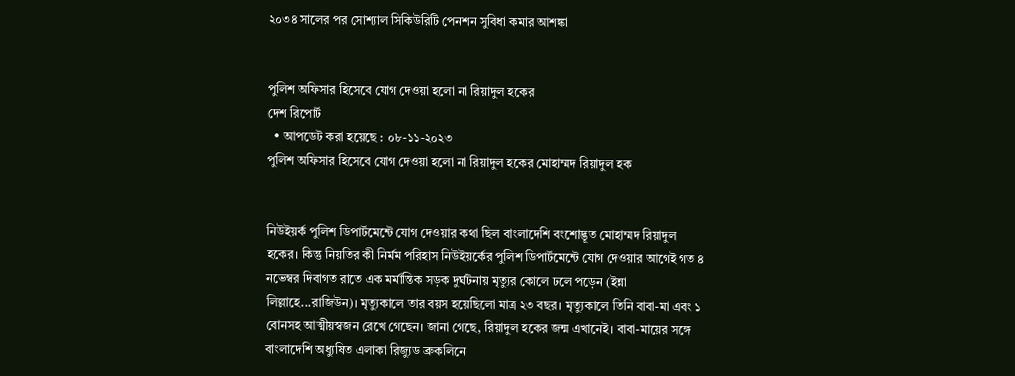২০৩৪ সালের পর সোশ্যাল সিকিউরিটি পেনশন সুবিধা কমার আশঙ্কা


পুলিশ অফিসার হিসেবে যোগ দেওয়া হলো না রিয়াদুল হকের
দেশ রিপোর্ট
  • আপডেট করা হয়েছে : ০৮-১১-২০২৩
পুলিশ অফিসার হিসেবে যোগ দেওয়া হলো না রিয়াদুল হকের মোহাম্মদ রিয়াদুল হক


নিউইয়র্ক পুলিশ ডিপার্টমেন্টে যোগ দেওয়ার কথা ছিল বাংলাদেশি বংশোদ্ভূত মোহাম্মদ রিয়াদুল হকের। কিন্তু নিয়তির কী নির্মম পরিহাস নিউইয়র্কের পুলিশ ডিপার্টমেন্টে যোগ দেওয়ার আগেই গত ৪ নভেম্বর দিবাগত রাতে এক মর্মান্তিক সড়ক দুর্ঘটনায় মৃত্যুর কোলে ঢলে পড়েন (ইন্না লিল্লাহে...রাজিউন)। মৃত্যুকালে তার বয়স হয়েছিলো মাত্র ২৩ বছর। মৃত্যুকালে তিনি বাবা-মা এবং ১ বোনসহ আত্মীয়স্বজন রেখে গেছেন। জানা গেছে, রিয়াদুল হকের জন্ম এখানেই। বাবা-মায়ের সঙ্গে বাংলাদেশি অধ্যুষিত এলাকা রিজ্যুড ব্রুকলিনে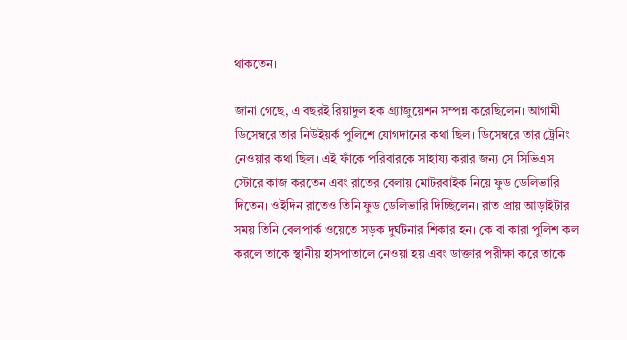থাকতেন।

জানা গেছে, এ বছরই রিয়াদুল হক গ্র্যাজুয়েশন সম্পন্ন করেছিলেন। আগামী ডিসেম্বরে তার নিউইয়র্ক পুলিশে যোগদানের কথা ছিল। ডিসেম্বরে তার ট্রেনিং নেওয়ার কথা ছিল। এই ফাঁকে পরিবারকে সাহায্য করার জন্য সে সিভিএস স্টোরে কাজ করতেন এবং রাতের বেলায় মোটরবাইক নিয়ে ফুড ডেলিভারি দিতেন। ওইদিন রাতেও তিনি ফুড ডেলিভারি দিচ্ছিলেন। রাত প্রায় আড়াইটার সময় তিনি বেলপার্ক ওয়েতে সড়ক দুর্ঘটনার শিকার হন। কে বা কারা পুলিশ কল করলে তাকে স্থানীয় হাসপাতালে নেওয়া হয় এবং ডাক্তার পরীক্ষা করে তাকে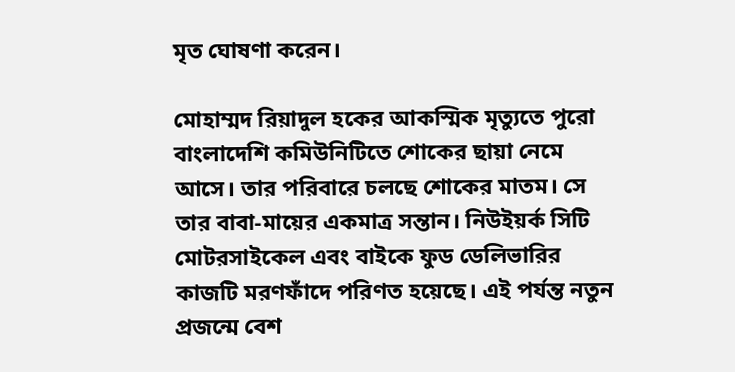মৃত ঘোষণা করেন।

মোহাম্মদ রিয়াদুল হকের আকস্মিক মৃত্যুতে পুরো বাংলাদেশি কমিউনিটিতে শোকের ছায়া নেমে আসে। তার পরিবারে চলছে শোকের মাতম। সে তার বাবা-মায়ের একমাত্র সন্তান। নিউইয়র্ক সিটি মোটরসাইকেল এবং বাইকে ফুড ডেলিভারির কাজটি মরণফাঁদে পরিণত হয়েছে। এই পর্যন্ত নতুন প্রজন্মে বেশ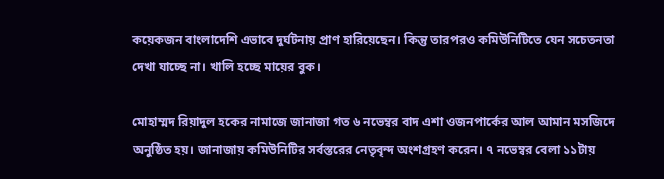কয়েকজন বাংলাদেশি এভাবে দুর্ঘটনায় প্রাণ হারিয়েছেন। কিন্তু তারপরও কমিউনিটিতে যেন সচেতনতা দেখা যাচ্ছে না। খালি হচ্ছে মায়ের বুক।

মোহাম্মদ রিয়াদুল হকের নামাজে জানাজা গত ৬ নভেম্বর বাদ এশা ওজনপার্কের আল আমান মসজিদে অনুষ্ঠিত হয়। জানাজায় কমিউনিটির সর্বস্তরের নেতৃবৃন্দ অংশগ্রহণ করেন। ৭ নভেম্বর বেলা ১১টায়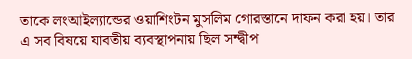তাকে লংআইল্যান্ডের ওয়াশিংটন মুসলিম গোরস্তানে দাফন করা হয়। তার এ সব বিষয়ে যাবতীয় ব্যবস্থাপনায় ছিল সন্দ্বীপ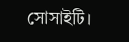সোসাইটি।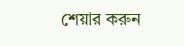শেয়ার করুন